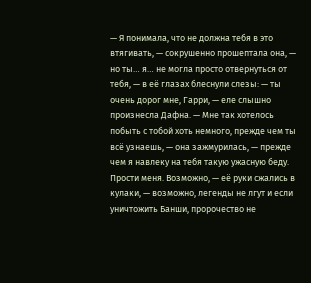— Я понимала, что не должна тебя в это втягивать, — сокрушенно прошептала она, — но ты… я… не могла просто отвернуться от тебя, — в её глазах блеснули слезы: — ты очень дорог мне, Гарри, — еле слышно произнесла Дафна. — Мне так хотелось побыть с тобой хоть немного, прежде чем ты всё узнаешь, — она зажмурилась, — прежде чем я навлеку на тебя такую ужасную беду. Прости меня. Возможно, — её руки сжались в кулаки, — возможно, легенды не лгут и если уничтожить Банши, пророчество не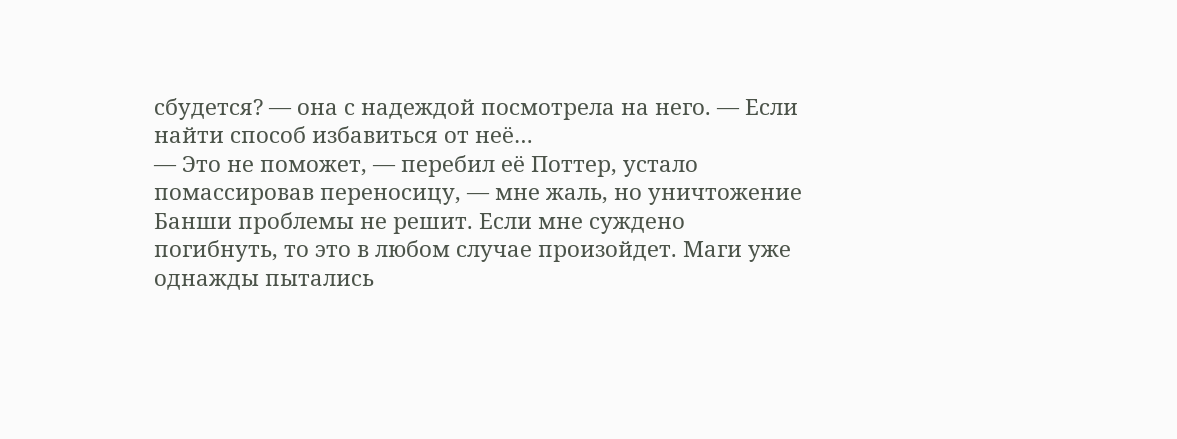сбудется? — она с надеждой посмотрела на него. — Если найти способ избавиться от неё…
— Это не поможет, — перебил её Поттер, устало помассировав переносицу, — мне жаль, но уничтожение Банши проблемы не решит. Если мне суждено погибнуть, то это в любом случае произойдет. Маги уже однажды пытались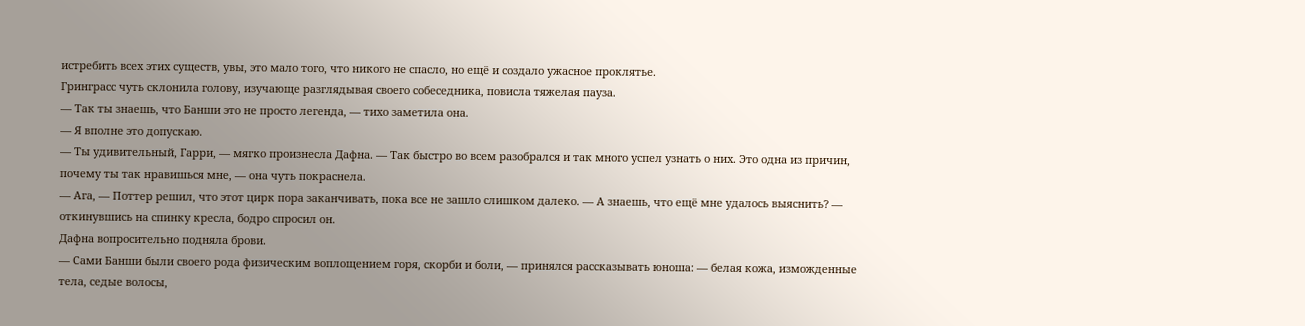истребить всех этих существ, увы, это мало того, что никого не спасло, но ещё и создало ужасное проклятье.
Гринграсс чуть склонила голову, изучающе разглядывая своего собеседника, повисла тяжелая пауза.
— Так ты знаешь, что Банши это не просто легенда, — тихо заметила она.
— Я вполне это допускаю.
— Ты удивительный, Гарри, — мягко произнесла Дафна. — Так быстро во всем разобрался и так много успел узнать о них. Это одна из причин, почему ты так нравишься мне, — она чуть покраснела.
— Ага, — Поттер решил, что этот цирк пора заканчивать, пока все не зашло слишком далеко. — А знаешь, что ещё мне удалось выяснить? — откинувшись на спинку кресла, бодро спросил он.
Дафна вопросительно подняла брови.
— Сами Банши были своего рода физическим воплощением горя, скорби и боли, — принялся рассказывать юноша: — белая кожа, изможденные тела, седые волосы,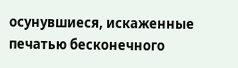осунувшиеся, искаженные печатью бесконечного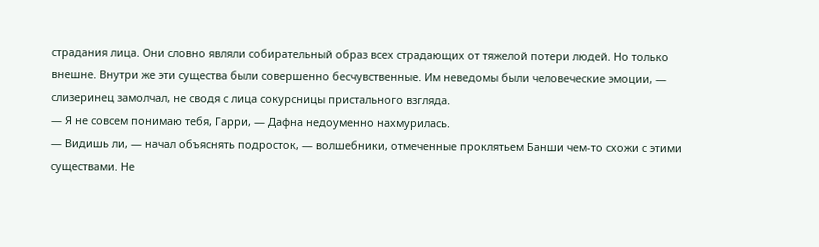страдания лица. Они словно являли собирательный образ всех страдающих от тяжелой потери людей. Но только внешне. Внутри же эти существа были совершенно бесчувственные. Им неведомы были человеческие эмоции, — слизеринец замолчал, не сводя с лица сокурсницы пристального взгляда.
— Я не совсем понимаю тебя, Гарри, — Дафна недоуменно нахмурилась.
— Видишь ли, — начал объяснять подросток, — волшебники, отмеченные проклятьем Банши чем-то схожи с этими существами. Не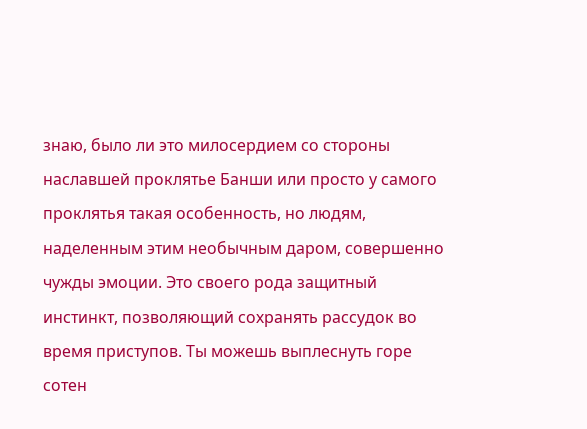знаю, было ли это милосердием со стороны наславшей проклятье Банши или просто у самого проклятья такая особенность, но людям, наделенным этим необычным даром, совершенно чужды эмоции. Это своего рода защитный инстинкт, позволяющий сохранять рассудок во время приступов. Ты можешь выплеснуть горе сотен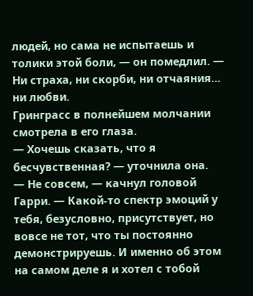людей, но сама не испытаешь и толики этой боли, — он помедлил. — Ни страха, ни скорби, ни отчаяния… ни любви.
Гринграсс в полнейшем молчании смотрела в его глаза.
— Хочешь сказать, что я бесчувственная? — уточнила она.
— Не совсем, — качнул головой Гарри. — Какой-то спектр эмоций у тебя, безусловно, присутствует, но вовсе не тот, что ты постоянно демонстрируешь. И именно об этом на самом деле я и хотел с тобой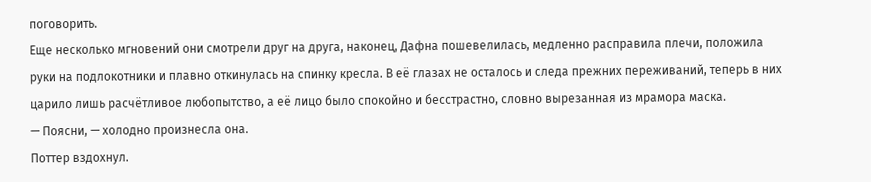поговорить.
Еще несколько мгновений они смотрели друг на друга, наконец, Дафна пошевелилась, медленно расправила плечи, положила руки на подлокотники и плавно откинулась на спинку кресла. В её глазах не осталось и следа прежних переживаний, теперь в них царило лишь расчётливое любопытство, а её лицо было спокойно и бесстрастно, словно вырезанная из мрамора маска.
— Поясни, — холодно произнесла она.
Поттер вздохнул.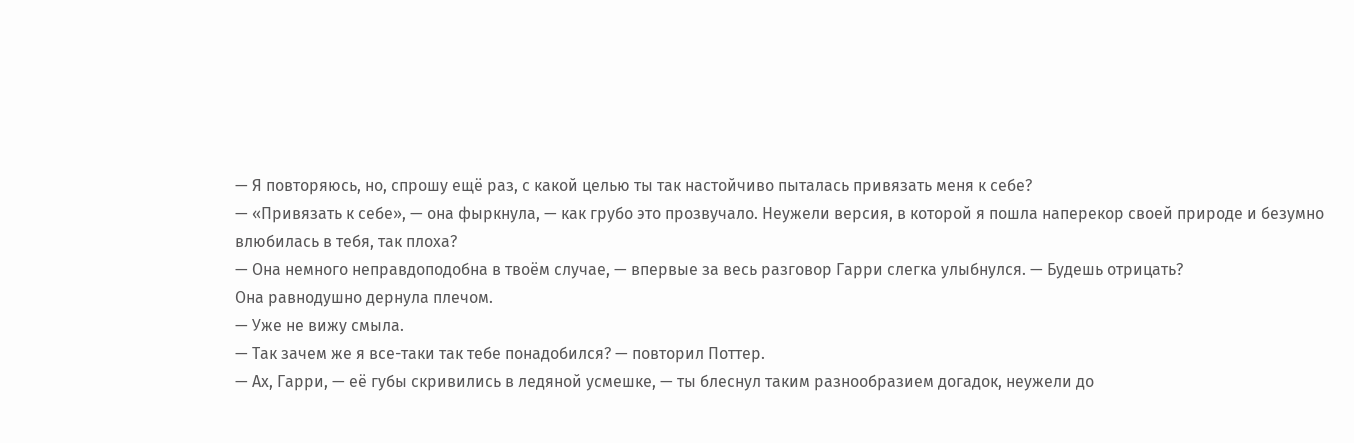— Я повторяюсь, но, спрошу ещё раз, с какой целью ты так настойчиво пыталась привязать меня к себе?
— «Привязать к себе», — она фыркнула, — как грубо это прозвучало. Неужели версия, в которой я пошла наперекор своей природе и безумно влюбилась в тебя, так плоха?
— Она немного неправдоподобна в твоём случае, — впервые за весь разговор Гарри слегка улыбнулся. — Будешь отрицать?
Она равнодушно дернула плечом.
— Уже не вижу смыла.
— Так зачем же я все-таки так тебе понадобился? — повторил Поттер.
— Ах, Гарри, — её губы скривились в ледяной усмешке, — ты блеснул таким разнообразием догадок, неужели до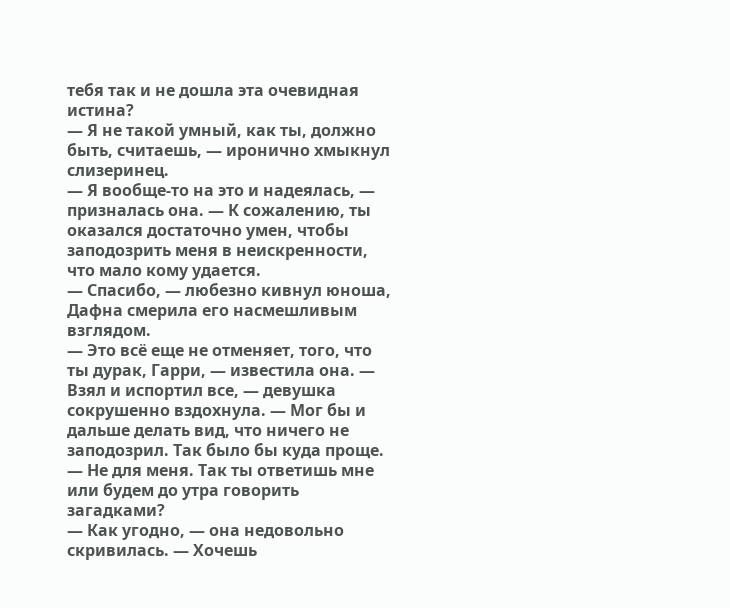тебя так и не дошла эта очевидная истина?
— Я не такой умный, как ты, должно быть, считаешь, — иронично хмыкнул слизеринец.
— Я вообще-то на это и надеялась, — призналась она. — К сожалению, ты оказался достаточно умен, чтобы заподозрить меня в неискренности, что мало кому удается.
— Спасибо, — любезно кивнул юноша, Дафна смерила его насмешливым взглядом.
— Это всё еще не отменяет, того, что ты дурак, Гарри, — известила она. — Взял и испортил все, — девушка сокрушенно вздохнула. — Мог бы и дальше делать вид, что ничего не заподозрил. Так было бы куда проще.
— Не для меня. Так ты ответишь мне или будем до утра говорить загадками?
— Как угодно, — она недовольно скривилась. — Хочешь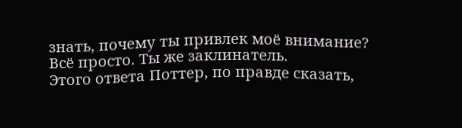знать, почему ты привлек моё внимание? Всё просто. Ты же заклинатель.
Этого ответа Поттер, по правде сказать,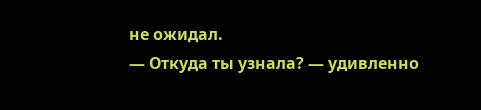не ожидал.
— Откуда ты узнала? — удивленно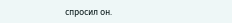спросил он.